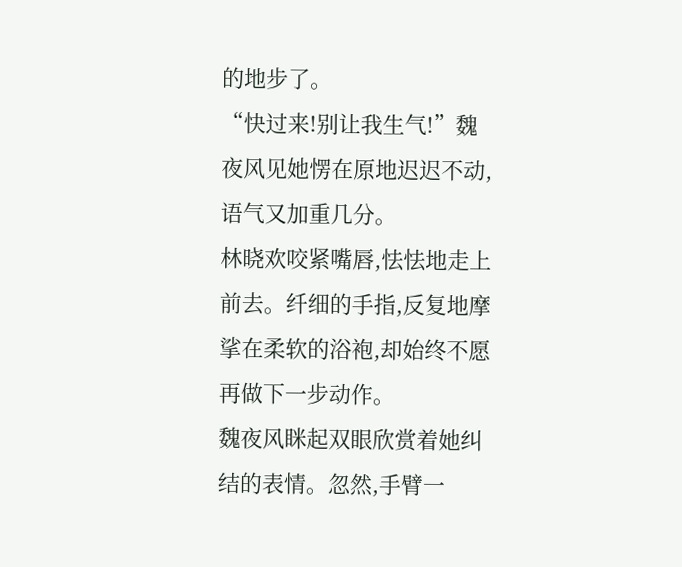的地步了。
“快过来!别让我生气!”魏夜风见她愣在原地迟迟不动,语气又加重几分。
林晓欢咬紧嘴唇,怯怯地走上前去。纤细的手指,反复地摩挲在柔软的浴袍,却始终不愿再做下一步动作。
魏夜风眯起双眼欣赏着她纠结的表情。忽然,手臂一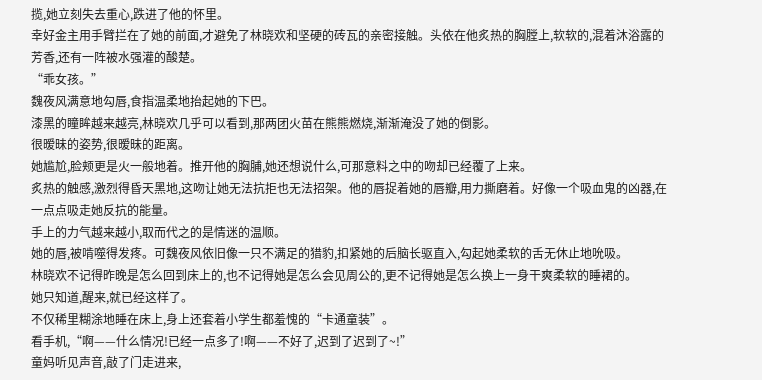揽,她立刻失去重心,跌进了他的怀里。
幸好金主用手臂拦在了她的前面,才避免了林晓欢和坚硬的砖瓦的亲密接触。头依在他炙热的胸膛上,软软的,混着沐浴露的芳香,还有一阵被水强灌的酸楚。
“乖女孩。”
魏夜风满意地勾唇,食指温柔地抬起她的下巴。
漆黑的瞳眸越来越亮,林晓欢几乎可以看到,那两团火苗在熊熊燃烧,渐渐淹没了她的倒影。
很暧昧的姿势,很暧昧的距离。
她尴尬,脸颊更是火一般地着。推开他的胸脯,她还想说什么,可那意料之中的吻却已经覆了上来。
炙热的触感,激烈得昏天黑地,这吻让她无法抗拒也无法招架。他的唇捉着她的唇瓣,用力撕磨着。好像一个吸血鬼的凶器,在一点点吸走她反抗的能量。
手上的力气越来越小,取而代之的是情迷的温顺。
她的唇,被啃噬得发疼。可魏夜风依旧像一只不满足的猎豹,扣紧她的后脑长驱直入,勾起她柔软的舌无休止地吮吸。
林晓欢不记得昨晚是怎么回到床上的,也不记得她是怎么会见周公的,更不记得她是怎么换上一身干爽柔软的睡裙的。
她只知道,醒来,就已经这样了。
不仅稀里糊涂地睡在床上,身上还套着小学生都羞愧的“卡通童装”。
看手机,“啊——什么情况!已经一点多了!啊——不好了,迟到了迟到了~!”
童妈听见声音,敲了门走进来,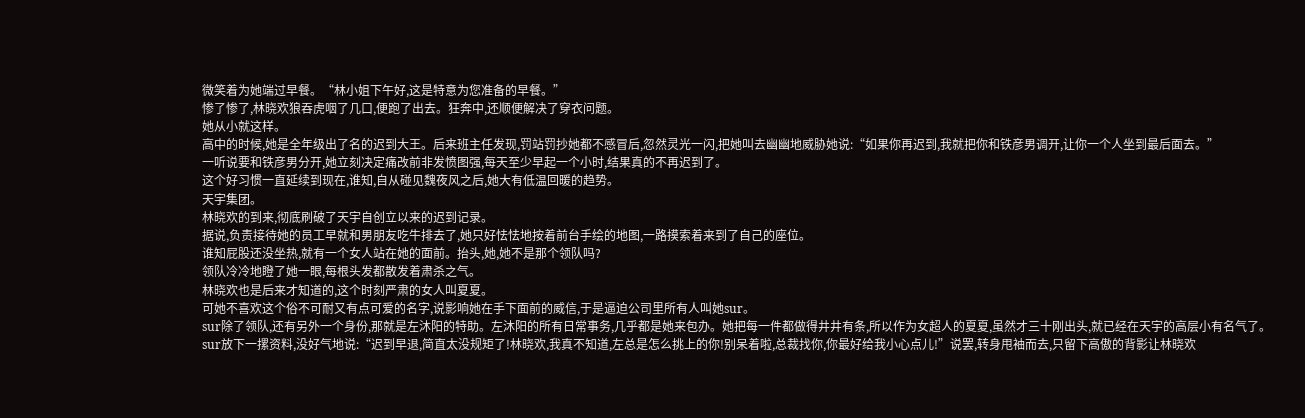微笑着为她端过早餐。“林小姐下午好,这是特意为您准备的早餐。”
惨了惨了,林晓欢狼吞虎咽了几口,便跑了出去。狂奔中,还顺便解决了穿衣问题。
她从小就这样。
高中的时候,她是全年级出了名的迟到大王。后来班主任发现,罚站罚抄她都不感冒后,忽然灵光一闪,把她叫去幽幽地威胁她说:“如果你再迟到,我就把你和铁彦男调开,让你一个人坐到最后面去。”
一听说要和铁彦男分开,她立刻决定痛改前非发愤图强,每天至少早起一个小时,结果真的不再迟到了。
这个好习惯一直延续到现在,谁知,自从碰见魏夜风之后,她大有低温回暖的趋势。
天宇集团。
林晓欢的到来,彻底刷破了天宇自创立以来的迟到记录。
据说,负责接待她的员工早就和男朋友吃牛排去了,她只好怯怯地按着前台手绘的地图,一路摸索着来到了自己的座位。
谁知屁股还没坐热,就有一个女人站在她的面前。抬头,她,她不是那个领队吗?
领队冷冷地瞪了她一眼,每根头发都散发着肃杀之气。
林晓欢也是后来才知道的,这个时刻严肃的女人叫夏夏。
可她不喜欢这个俗不可耐又有点可爱的名字,说影响她在手下面前的威信,于是逼迫公司里所有人叫她sur。
sur除了领队,还有另外一个身份,那就是左沐阳的特助。左沐阳的所有日常事务,几乎都是她来包办。她把每一件都做得井井有条,所以作为女超人的夏夏,虽然才三十刚出头,就已经在天宇的高层小有名气了。
sur放下一摞资料,没好气地说:“迟到早退,简直太没规矩了!林晓欢,我真不知道,左总是怎么挑上的你!别呆着啦,总裁找你,你最好给我小心点儿!”说罢,转身甩袖而去,只留下高傲的背影让林晓欢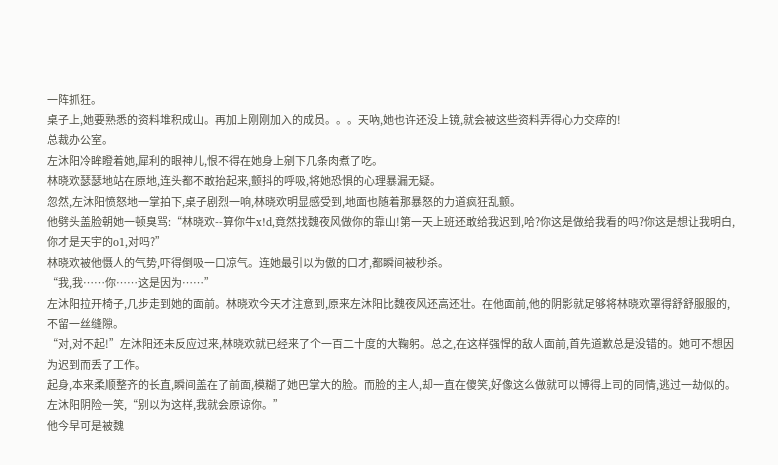一阵抓狂。
桌子上,她要熟悉的资料堆积成山。再加上刚刚加入的成员。。。天吶,她也许还没上镜,就会被这些资料弄得心力交瘁的!
总裁办公室。
左沐阳冷眸瞪着她,犀利的眼神儿,恨不得在她身上剜下几条肉煮了吃。
林晓欢瑟瑟地站在原地,连头都不敢抬起来,颤抖的呼吸,将她恐惧的心理暴漏无疑。
忽然,左沐阳愤怒地一掌拍下,桌子剧烈一响,林晓欢明显感受到,地面也随着那暴怒的力道疯狂乱颤。
他劈头盖脸朝她一顿臭骂:“林晓欢--算你牛x!d,竟然找魏夜风做你的靠山!第一天上班还敢给我迟到,哈?你这是做给我看的吗?你这是想让我明白,你才是天宇的o1,对吗?”
林晓欢被他慑人的气势,吓得倒吸一口凉气。连她最引以为傲的口才,都瞬间被秒杀。
“我,我……你……这是因为……”
左沐阳拉开椅子,几步走到她的面前。林晓欢今天才注意到,原来左沐阳比魏夜风还高还壮。在他面前,他的阴影就足够将林晓欢罩得舒舒服服的,不留一丝缝隙。
“对,对不起!”左沐阳还未反应过来,林晓欢就已经来了个一百二十度的大鞠躬。总之,在这样强悍的敌人面前,首先道歉总是没错的。她可不想因为迟到而丢了工作。
起身,本来柔顺整齐的长直,瞬间盖在了前面,模糊了她巴掌大的脸。而脸的主人,却一直在傻笑,好像这么做就可以博得上司的同情,逃过一劫似的。
左沐阳阴险一笑,“别以为这样,我就会原谅你。”
他今早可是被魏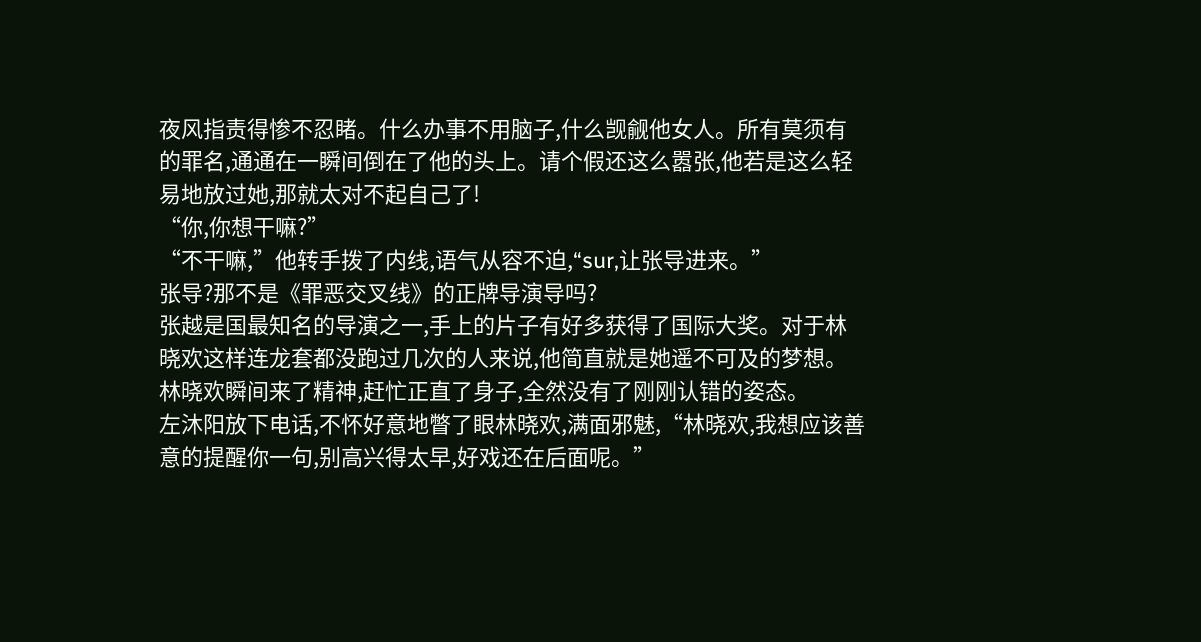夜风指责得惨不忍睹。什么办事不用脑子,什么觊觎他女人。所有莫须有的罪名,通通在一瞬间倒在了他的头上。请个假还这么嚣张,他若是这么轻易地放过她,那就太对不起自己了!
“你,你想干嘛?”
“不干嘛,”他转手拨了内线,语气从容不迫,“sur,让张导进来。”
张导?那不是《罪恶交叉线》的正牌导演导吗?
张越是国最知名的导演之一,手上的片子有好多获得了国际大奖。对于林晓欢这样连龙套都没跑过几次的人来说,他简直就是她遥不可及的梦想。
林晓欢瞬间来了精神,赶忙正直了身子,全然没有了刚刚认错的姿态。
左沐阳放下电话,不怀好意地瞥了眼林晓欢,满面邪魅,“林晓欢,我想应该善意的提醒你一句,别高兴得太早,好戏还在后面呢。”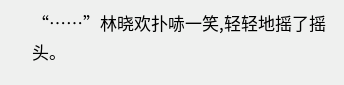“……”林晓欢扑哧一笑,轻轻地摇了摇头。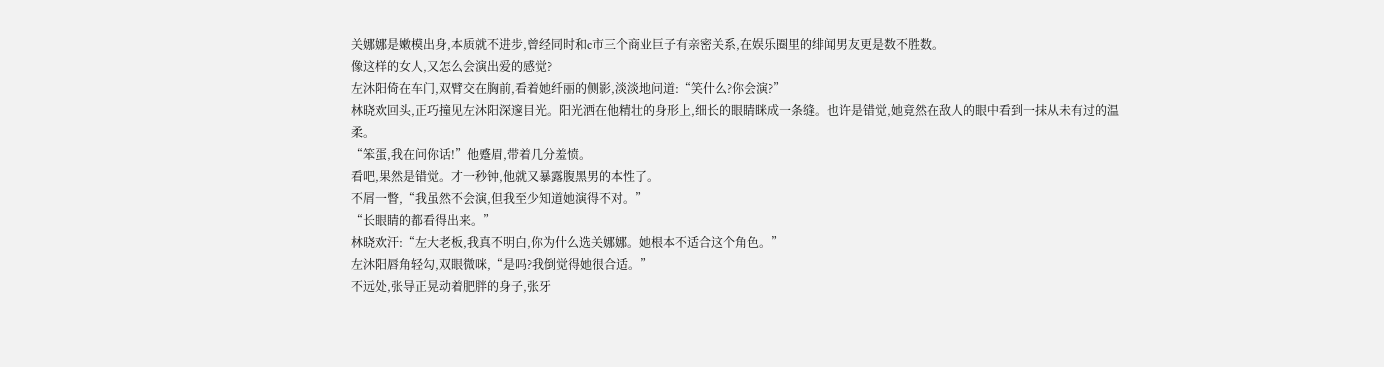关娜娜是嫩模出身,本质就不进步,曾经同时和c市三个商业巨子有亲密关系,在娱乐圈里的绯闻男友更是数不胜数。
像这样的女人,又怎么会演出爱的感觉?
左沐阳倚在车门,双臂交在胸前,看着她纤丽的侧影,淡淡地问道:“笑什么?你会演?”
林晓欢回头,正巧撞见左沐阳深邃目光。阳光洒在他精壮的身形上,细长的眼睛眯成一条缝。也许是错觉,她竟然在敌人的眼中看到一抹从未有过的温柔。
“笨蛋,我在问你话!”他蹙眉,带着几分羞愤。
看吧,果然是错觉。才一秒钟,他就又暴露腹黑男的本性了。
不屑一瞥,“我虽然不会演,但我至少知道她演得不对。”
“长眼睛的都看得出来。”
林晓欢汗:“左大老板,我真不明白,你为什么选关娜娜。她根本不适合这个角色。”
左沐阳唇角轻勾,双眼微咪,“是吗?我倒觉得她很合适。”
不远处,张导正晃动着肥胖的身子,张牙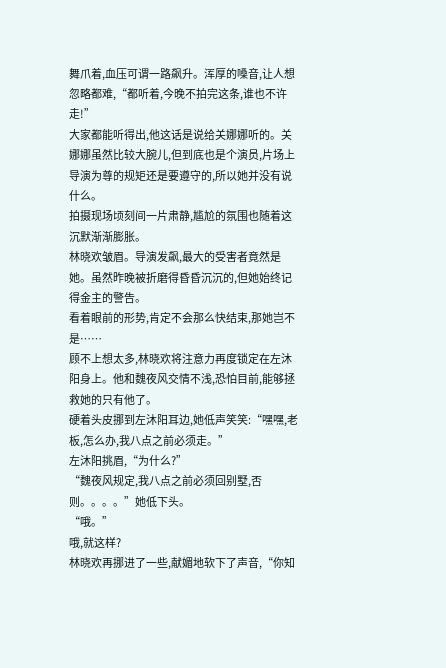舞爪着,血压可谓一路飙升。浑厚的嗓音,让人想忽略都难,“都听着,今晚不拍完这条,谁也不许走!”
大家都能听得出,他这话是说给关娜娜听的。关娜娜虽然比较大腕儿,但到底也是个演员,片场上导演为尊的规矩还是要遵守的,所以她并没有说什么。
拍摄现场顷刻间一片肃静,尴尬的氛围也随着这沉默渐渐膨胀。
林晓欢皱眉。导演发飙,最大的受害者竟然是她。虽然昨晚被折磨得昏昏沉沉的,但她始终记得金主的警告。
看着眼前的形势,肯定不会那么快结束,那她岂不是……
顾不上想太多,林晓欢将注意力再度锁定在左沐阳身上。他和魏夜风交情不浅,恐怕目前,能够拯救她的只有他了。
硬着头皮挪到左沐阳耳边,她低声笑笑:“嘿嘿,老板,怎么办,我八点之前必须走。”
左沐阳挑眉,“为什么?”
“魏夜风规定,我八点之前必须回别墅,否则。。。。”她低下头。
“哦。”
哦,就这样?
林晓欢再挪进了一些,献媚地软下了声音,“你知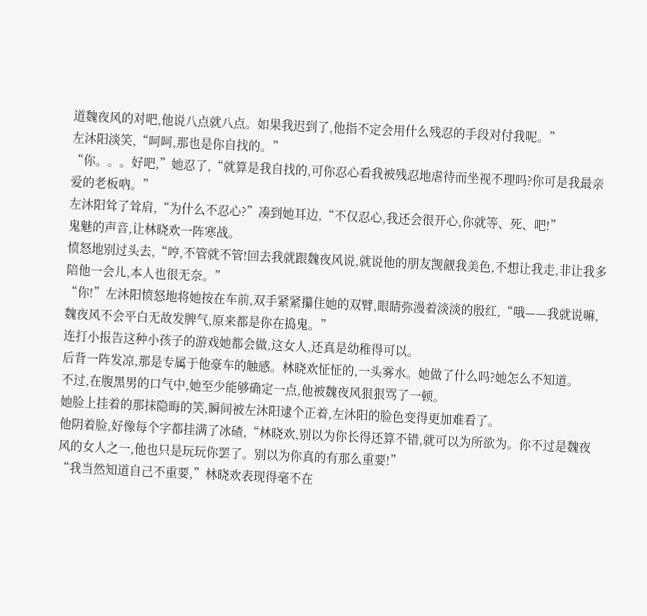道魏夜风的对吧,他说八点就八点。如果我迟到了,他指不定会用什么残忍的手段对付我呢。”
左沐阳淡笑,“呵呵,那也是你自找的。”
“你。。。好吧,”她忍了,“就算是我自找的,可你忍心看我被残忍地虐待而坐视不理吗?你可是我最亲爱的老板吶。”
左沐阳耸了耸肩,“为什么不忍心?”凑到她耳边,“不仅忍心,我还会很开心,你就等、死、吧!”
鬼魅的声音,让林晓欢一阵寒战。
愤怒地别过头去,“哼,不管就不管!回去我就跟魏夜风说,就说他的朋友觊觎我美色,不想让我走,非让我多陪他一会儿,本人也很无奈。”
“你!”左沐阳愤怒地将她按在车前,双手紧紧攥住她的双臂,眼睛弥漫着淡淡的殷红,“哦——我就说嘛,魏夜风不会平白无故发脾气,原来都是你在捣鬼。”
连打小报告这种小孩子的游戏她都会做,这女人,还真是幼稚得可以。
后背一阵发凉,那是专属于他豪车的触感。林晓欢怔怔的,一头雾水。她做了什么吗?她怎么不知道。
不过,在腹黑男的口气中,她至少能够确定一点,他被魏夜风狠狠骂了一顿。
她脸上挂着的那抹隐晦的笑,瞬间被左沐阳逮个正着,左沐阳的脸色变得更加难看了。
他阴着脸,好像每个字都挂满了冰碴,“林晓欢,别以为你长得还算不错,就可以为所欲为。你不过是魏夜风的女人之一,他也只是玩玩你罢了。别以为你真的有那么重要!”
“我当然知道自己不重要,”林晓欢表现得毫不在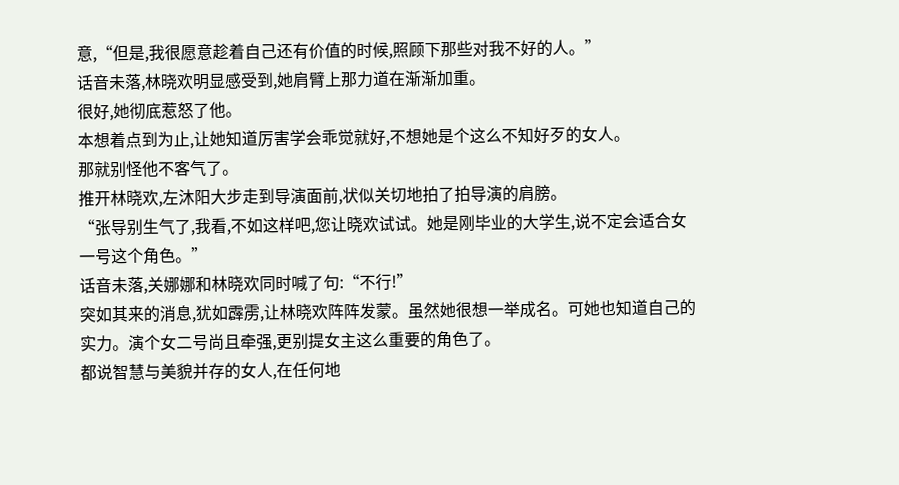意,“但是,我很愿意趁着自己还有价值的时候,照顾下那些对我不好的人。”
话音未落,林晓欢明显感受到,她肩臂上那力道在渐渐加重。
很好,她彻底惹怒了他。
本想着点到为止,让她知道厉害学会乖觉就好,不想她是个这么不知好歹的女人。
那就别怪他不客气了。
推开林晓欢,左沐阳大步走到导演面前,状似关切地拍了拍导演的肩膀。
“张导别生气了,我看,不如这样吧,您让晓欢试试。她是刚毕业的大学生,说不定会适合女一号这个角色。”
话音未落,关娜娜和林晓欢同时喊了句:“不行!”
突如其来的消息,犹如霹雳,让林晓欢阵阵发蒙。虽然她很想一举成名。可她也知道自己的实力。演个女二号尚且牵强,更别提女主这么重要的角色了。
都说智慧与美貌并存的女人,在任何地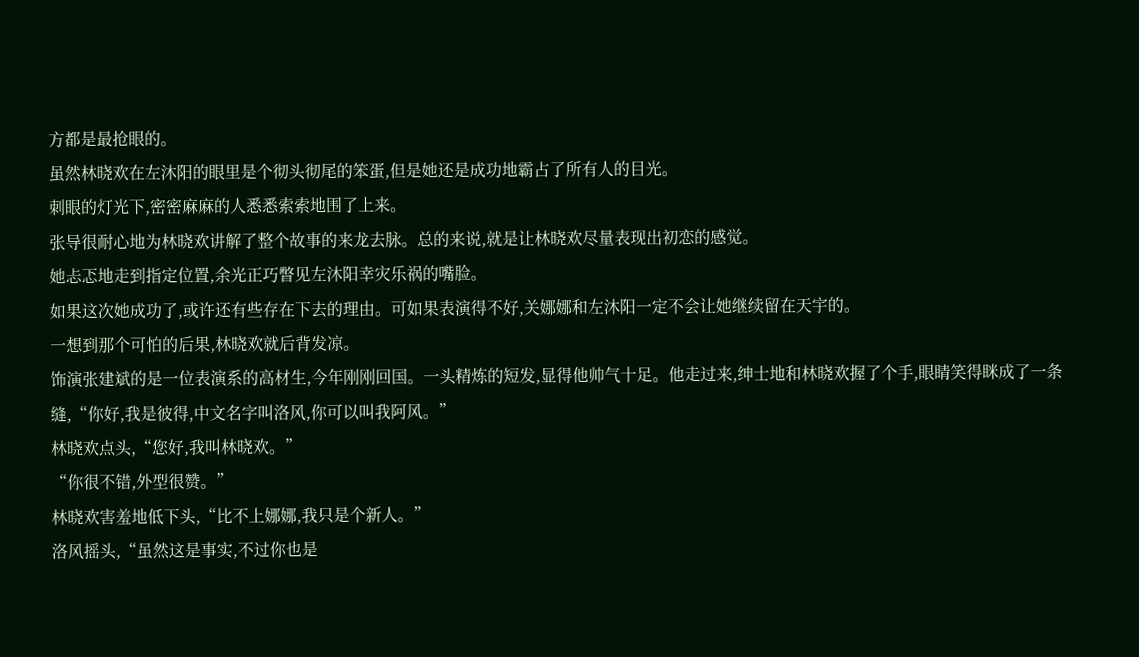方都是最抢眼的。
虽然林晓欢在左沐阳的眼里是个彻头彻尾的笨蛋,但是她还是成功地霸占了所有人的目光。
刺眼的灯光下,密密麻麻的人悉悉索索地围了上来。
张导很耐心地为林晓欢讲解了整个故事的来龙去脉。总的来说,就是让林晓欢尽量表现出初恋的感觉。
她忐忑地走到指定位置,余光正巧瞥见左沐阳幸灾乐祸的嘴脸。
如果这次她成功了,或许还有些存在下去的理由。可如果表演得不好,关娜娜和左沐阳一定不会让她继续留在天宇的。
一想到那个可怕的后果,林晓欢就后背发凉。
饰演张建斌的是一位表演系的高材生,今年刚刚回国。一头精炼的短发,显得他帅气十足。他走过来,绅士地和林晓欢握了个手,眼睛笑得眯成了一条缝,“你好,我是彼得,中文名字叫洛风,你可以叫我阿风。”
林晓欢点头,“您好,我叫林晓欢。”
“你很不错,外型很赞。”
林晓欢害羞地低下头,“比不上娜娜,我只是个新人。”
洛风摇头,“虽然这是事实,不过你也是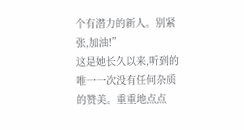个有潜力的新人。别紧张,加油!”
这是她长久以来,听到的唯一一次没有任何杂质的赞美。重重地点点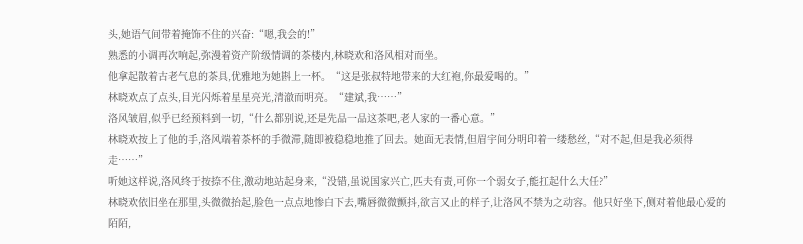头,她语气间带着掩饰不住的兴奋:“嗯,我会的!”
熟悉的小调再次响起,弥漫着资产阶级情调的茶楼内,林晓欢和洛风相对而坐。
他拿起散着古老气息的茶具,优雅地为她斟上一杯。“这是张叔特地带来的大红袍,你最爱喝的。”
林晓欢点了点头,目光闪烁着星星亮光,清澈而明亮。“建斌,我……”
洛风皱眉,似乎已经预料到一切,“什么都别说,还是先品一品这茶吧,老人家的一番心意。”
林晓欢按上了他的手,洛风端着茶杯的手微滞,随即被稳稳地推了回去。她面无表情,但眉宇间分明印着一缕愁丝,“对不起,但是我必须得走……”
听她这样说,洛风终于按捺不住,激动地站起身来,“没错,虽说国家兴亡,匹夫有责,可你一个弱女子,能扛起什么大任?”
林晓欢依旧坐在那里,头微微抬起,脸色一点点地惨白下去,嘴唇微微颤抖,欲言又止的样子,让洛风不禁为之动容。他只好坐下,侧对着他最心爱的陌陌,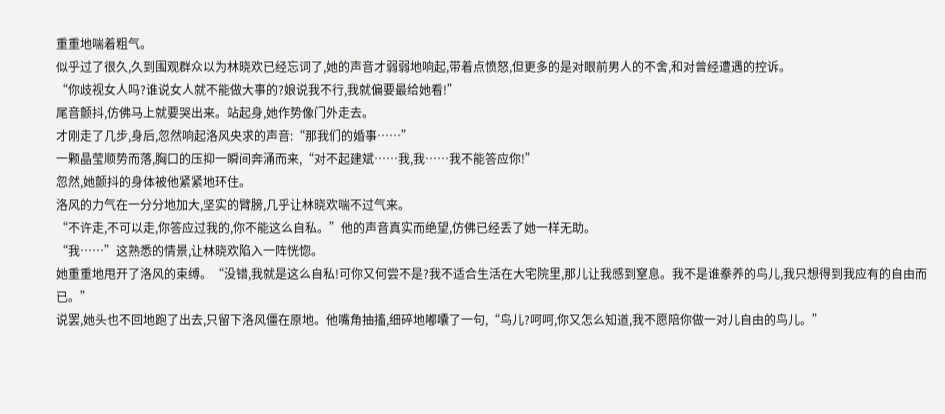重重地喘着粗气。
似乎过了很久,久到围观群众以为林晓欢已经忘词了,她的声音才弱弱地响起,带着点愤怒,但更多的是对眼前男人的不舍,和对曾经遭遇的控诉。
“你歧视女人吗?谁说女人就不能做大事的?娘说我不行,我就偏要最给她看!”
尾音颤抖,仿佛马上就要哭出来。站起身,她作势像门外走去。
才刚走了几步,身后,忽然响起洛风央求的声音:“那我们的婚事……”
一颗晶莹顺势而落,胸口的压抑一瞬间奔涌而来,“对不起建斌……我,我……我不能答应你!”
忽然,她颤抖的身体被他紧紧地环住。
洛风的力气在一分分地加大,坚实的臂膀,几乎让林晓欢喘不过气来。
“不许走,不可以走,你答应过我的,你不能这么自私。”他的声音真实而绝望,仿佛已经丢了她一样无助。
“我……”这熟悉的情景,让林晓欢陷入一阵恍惚。
她重重地甩开了洛风的束缚。“没错,我就是这么自私!可你又何尝不是?我不适合生活在大宅院里,那儿让我感到窒息。我不是谁豢养的鸟儿,我只想得到我应有的自由而已。”
说罢,她头也不回地跑了出去,只留下洛风僵在原地。他嘴角抽搐,细碎地嘟囔了一句,“鸟儿?呵呵,你又怎么知道,我不愿陪你做一对儿自由的鸟儿。”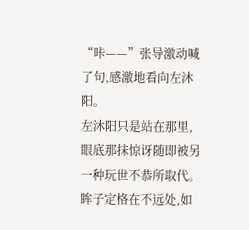“咔——”张导激动喊了句,感激地看向左沐阳。
左沐阳只是站在那里,眼底那抹惊讶随即被另一种玩世不恭所取代。眸子定格在不远处,如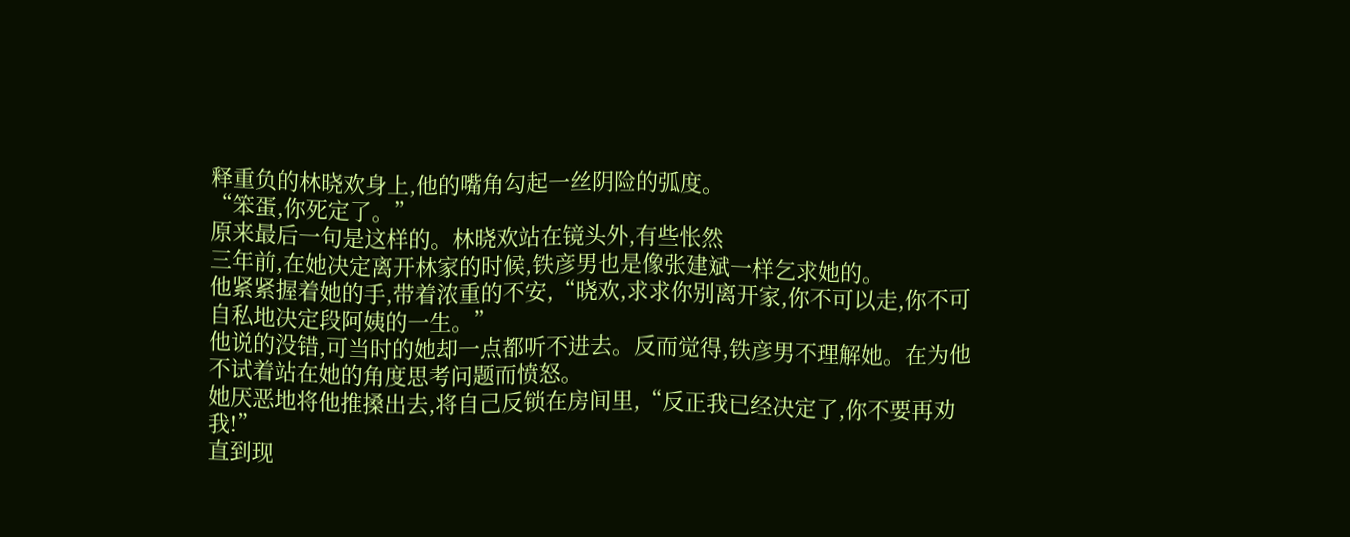释重负的林晓欢身上,他的嘴角勾起一丝阴险的弧度。
“笨蛋,你死定了。”
原来最后一句是这样的。林晓欢站在镜头外,有些怅然
三年前,在她决定离开林家的时候,铁彦男也是像张建斌一样乞求她的。
他紧紧握着她的手,带着浓重的不安,“晓欢,求求你别离开家,你不可以走,你不可自私地决定段阿姨的一生。”
他说的没错,可当时的她却一点都听不进去。反而觉得,铁彦男不理解她。在为他不试着站在她的角度思考问题而愤怒。
她厌恶地将他推搡出去,将自己反锁在房间里,“反正我已经决定了,你不要再劝我!”
直到现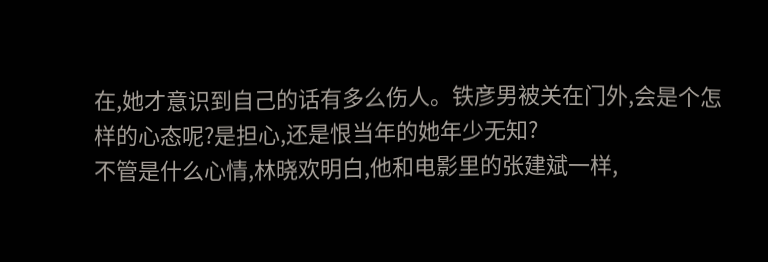在,她才意识到自己的话有多么伤人。铁彦男被关在门外,会是个怎样的心态呢?是担心,还是恨当年的她年少无知?
不管是什么心情,林晓欢明白,他和电影里的张建斌一样,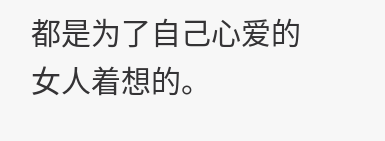都是为了自己心爱的女人着想的。